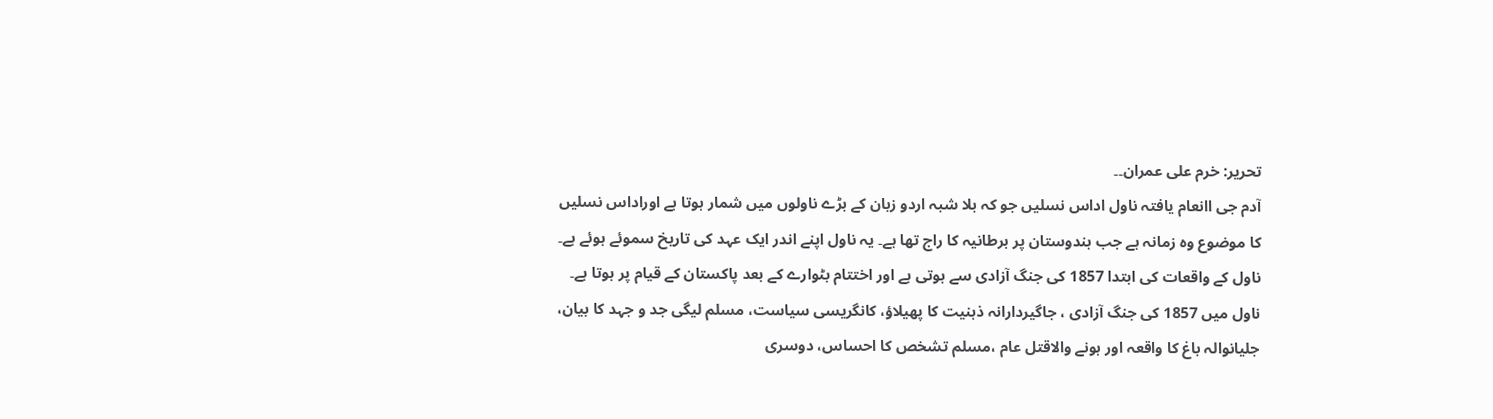تحریر: خرم علی عمران۔۔
آدم جی اانعام یافتہ ناول اداس نسلیں جو کہ بلا شبہ اردو زبان کے بڑے ناولوں میں شمار ہوتا ہے اوراداس نسلیں کا موضوع وہ زمانہ ہے جب ہندوستان پر برطانیہ کا راج تھا ہے۔ یہ ناول اپنے اندر ایک عہد کی تاریخ سموئے ہوئے ہے۔ ناول کے واقعات کی ابتدا 1857 کی جنگ آزادی سے ہوتی ہے اور اختتام بٹوارے کے بعد پاکستان کے قیام پر ہوتا ہے۔ ناول میں 1857 کی جنگ آزادی ، جاگیردارانہ ذہنیت کا پھیلاؤ، کانگریسی سیاست، مسلم لیگی جد و جہد کا بیان، جلیانوالہ باغ کا واقعہ اور ہونے والاقتل عام ،مسلم تشخص کا احساس، دوسری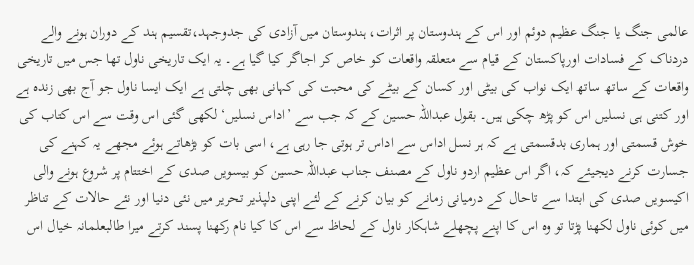عالمی جنگ یا جنگ عظیم دوئم اور اس کے ہندوستان پر اثرات، ہندوستان میں آزادی کی جدوجہد،تقسیم ہند کے دوران ہونے والے دردناک کے فسادات اورپاکستان کے قیام سے متعلقہ واقعات کو خاص کر اجاگر کیا گیا ہے۔ یہ ایک تاریخی ناول تھا جس میں تاریخی واقعات کے ساتھ ساتھ ایک نواب کی بیٹی اور کسان کے بیٹے کی محبت کی کہانی بھی چلتی ہے ایک ایسا ناول جو آج بھی زندہ ہے اور کتنی ہی نسلیں اس کو پڑھ چکی ہیں۔ بقول عبداللہ حسین کے کہ جب سے ’اداس نسلیں‘ لکھی گئی اس وقت سے اس کتاب کی خوش قسمتی اور ہماری بدقسمتی ہے کہ ہر نسل اداس سے اداس تر ہوتی جا رہی ہے، اسی بات کو بڑھاتے ہوئے مجھے یہ کہنے کی جسارت کرنے دیجیئے کہ، اگر اس عظیم اردو ناول کے مصنف جناب عبداللہ حسین کو بیسویں صدی کے اختتام پر شروع ہونے والی اکیسویں صدی کی ابتدا سے تاحال کے درمیانی زمانے کو بیان کرنے کے لئے اپنی دلپذیر تحریر میں نئی دنیا اور نئے حالات کے تناظر میں کوئی ناول لکھنا پڑتا تو وہ اس کا اپنے پچھلے شاہکار ناول کے لحاظ سے اس کا کیا نام رکھنا پسند کرتے میرا طالبعلمانہ خیال اس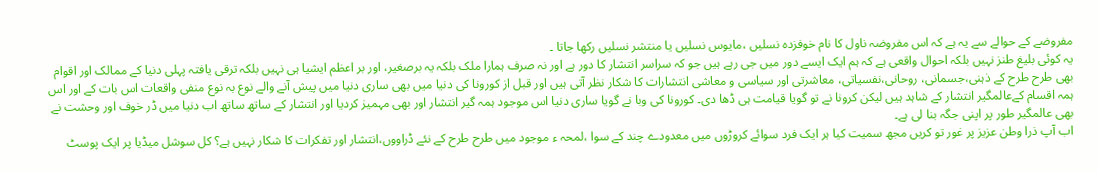مفروضے کے حوالے سے یہ ہے کہ اس مفروضہ ناول کا نام خوفزدہ نسلیں ،مایوس نسلیں یا منتشر نسلیں رکھا جاتا ۔
یہ کوئی بلیغ طنز نہیں بلکہ احوال واقعی ہے کہ ہم ایک ایسے دور میں جی رہے ہیں جو کہ سراسر انتشار کا دور ہے اور نہ صرف ہمارا ملک بلکہ یہ برصغیر، اور بر اعظم ایشیا ہی نہیں بلکہ ترقی یافتہ پہلی دنیا کے ممالک اور اقوام بھی طرح طرح کے ذہنی،جسمانی، روحانی،نفسیاتی، معاشرتی اور سیاسی و معاشی انتشارات کا شکار نظر آتی ہیں اور قبل از کورونا کی دنیا میں بھی ساری دنیا میں پیش آنے والے نوع بہ نوع منفی واقعات اس بات کے اور اس ہمہ اقسام کےعالمگیر انتشار کے شاہد ہیں لیکن کرونا نے تو گویا قیامت ہی ڈھا دی۔ کورونا کی وبا نے گویا ساری دنیا اس موجود ہمہ گیر انتشار اور بھی مہمیز کردیا اور انتشار کے ساتھ ساتھ اب دنیا میں ڈر خوف اور وحشت نے بھی عالمگیر طور پر اپنی جگہ بنا لی ہے۔
اب آپ ذرا وطن عزیز پر غور تو کریں مجھ سمیت کیا ہر ایک فرد سوائے کروڑوں میں معدودے چند کے سوا ،لمحہ ء موجود میں طرح طرح کے نئے ڈراووں،انتشار اور تفکرات کا شکار نہیں ہے؟ کل سوشل میڈیا پر ایک پوسٹ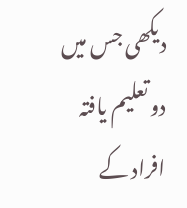دیکھی جس میں دو تعلیم یافتہ افراد کے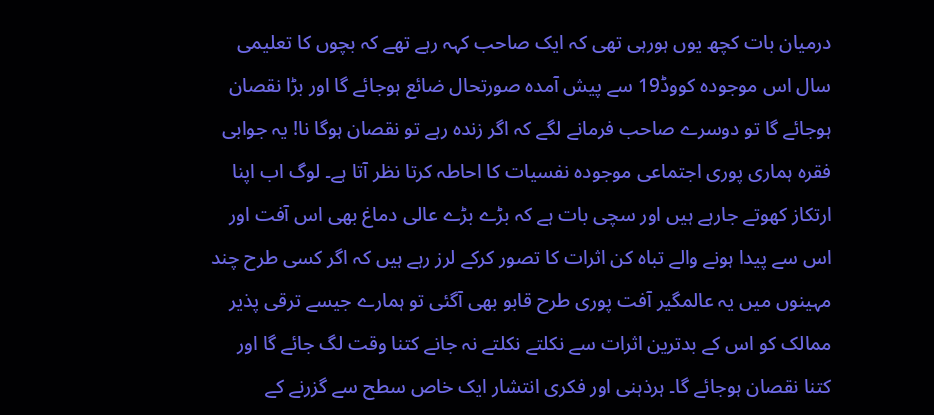درمیان بات کچھ یوں ہورہی تھی کہ ایک صاحب کہہ رہے تھے کہ بچوں کا تعلیمی سال اس موجودہ کووڈ19 سے پیش آمدہ صورتحال ضائع ہوجائے گا اور بڑا نقصان ہوجائے گا تو دوسرے صاحب فرمانے لگے کہ اگر زندہ رہے تو نقصان ہوگا نا! یہ جوابی فقرہ ہماری پوری اجتماعی موجودہ نفسیات کا احاطہ کرتا نظر آتا ہے۔ لوگ اب اپنا ارتکاز کھوتے جارہے ہیں اور سچی بات ہے کہ بڑے بڑے عالی دماغ بھی اس آفت اور اس سے پیدا ہونے والے تباہ کن اثرات کا تصور کرکے لرز رہے ہیں کہ اگر کسی طرح چند مہینوں میں یہ عالمگیر آفت پوری طرح قابو بھی آگئی تو ہمارے جیسے ترقی پذیر ممالک کو اس کے بدترین اثرات سے نکلتے نکلتے نہ جانے کتنا وقت لگ جائے گا اور کتنا نقصان ہوجائے گا۔ ہرذہنی اور فکری انتشار ایک خاص سطح سے گزرنے کے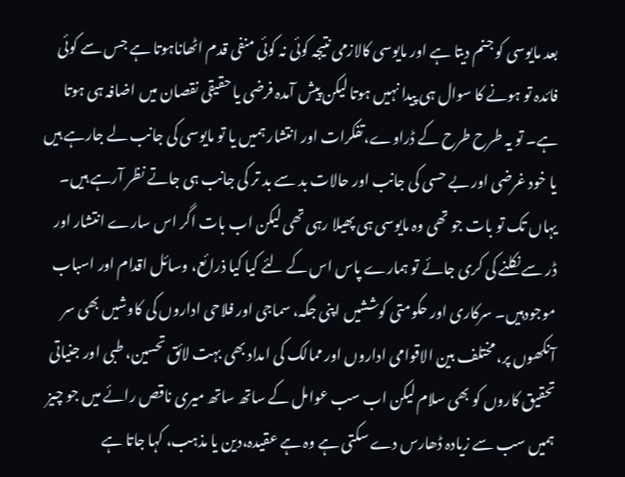بعد مایوسی کو جنم دیتا ہے اور مایوسی کالازمی نتیجہ کوئی نہ کوئی منفی قدم اٹھاناہوتا ہے جس سے کوئی فائدہ تو ہونے کا سوال ہی پیدا نہیں ہوتا لیکن پیش آمدہ فرضی یا حقیقی نقصان میں اضافہ ہی ہوتا ہے۔ تو یہ طرح طرح کے ڈراوے،تفکرات اور انتشار ہمیں یا تو مایوسی کی جانب لے جارہے ہیں یا خود غرضی اور بے حسی کی جانب اور حالات بد سے بد تر کی جانب ہی جاتے نظر آرہے ہیں۔
یہاں تک تو بات جو تھی وہ مایوسی ہی پھیلا رہی تھی لیکن اب بات اگر اس سارے انتشار اور ڈر سے نکلنے کی کری جائے تو ہمارے پاس اس کے لئے کیا کیا ذرائع، وسائل اقدام اور اسباب موجودہیں۔ سرکاری اور حکومتی کوششیں اپنی جگہ، سماجی اور فلاحی اداروں کی کاوشیں بھی سر آنکھوں پر، مختلف بین الاقوامی اداروں اور ممالک کی امداد بھی بہت لائق تحسین، طبی اور جنیاتی تحقیق کاروں کو بھی سلام لیکن اب سب عوامل کے ساتھ ساتھ میری ناقص رائے میں جو چیز ہمیں سب سے زیادہ ڈھارس دے سکتی ہے وہ ہے عقیدہ،دین یا مذہب، کہا جاتا ہے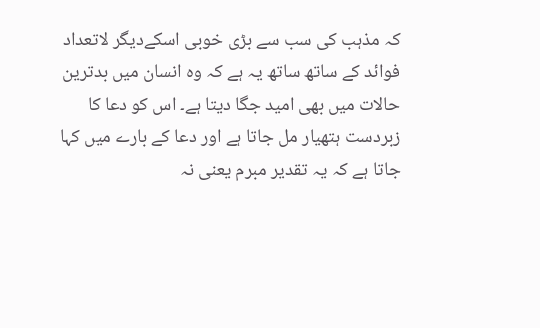کہ مذہب کی سب سے بڑی خوبی اسکےدیگر لاتعداد فوائد کے ساتھ ساتھ یہ ہے کہ وہ انسان میں بدترین حالات میں بھی امید جگا دیتا ہے۔ اس کو دعا کا زبردست ہتھیار مل جاتا ہے اور دعا کے بارے میں کہا جاتا ہے کہ یہ تقدیر مبرم یعنی نہ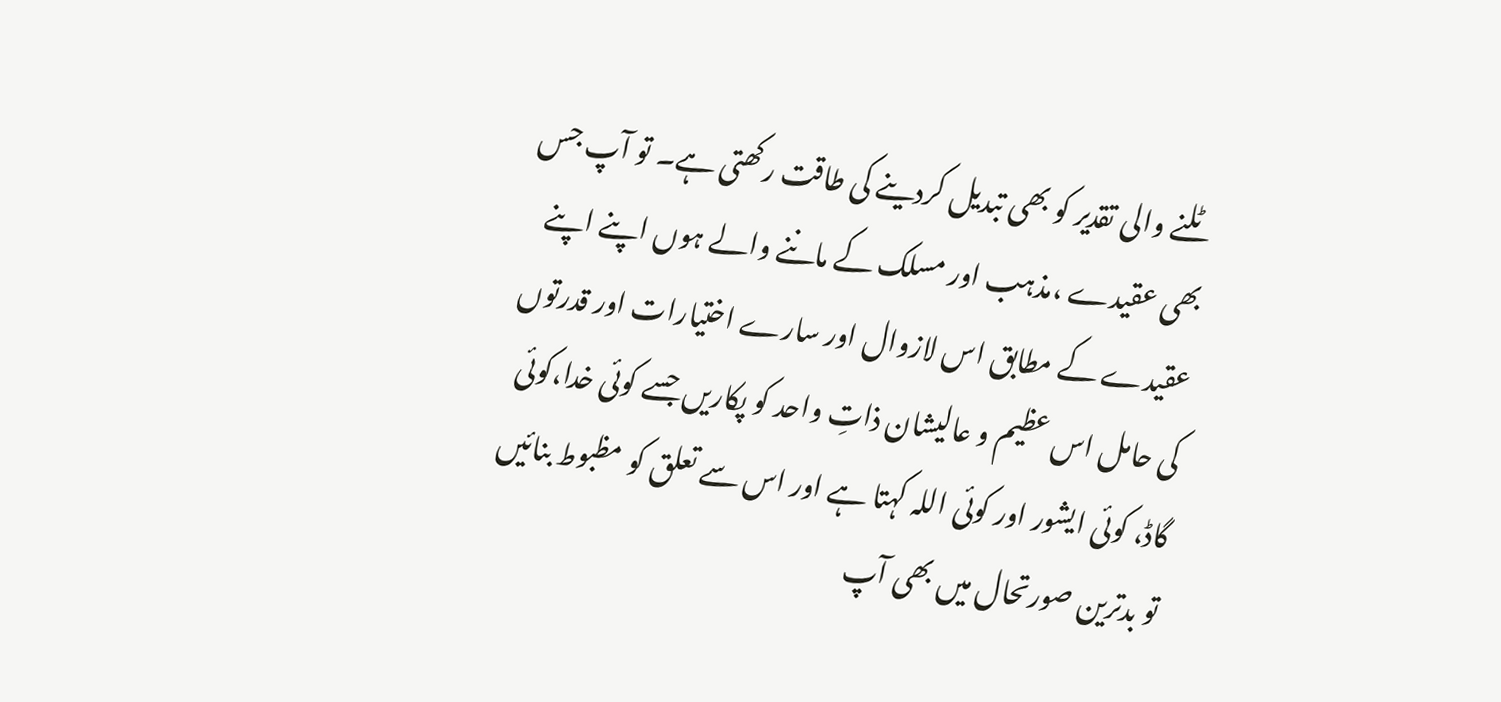ٹلنے والی تقدیر کو بھی تبدیل کردینے کی طاقت رکھتی ہے۔ تو آپ جس بھی عقیدے ،مذہب اور مسلک کے ماننے والے ہوں اپنے اپنے عقیدے کے مطابق اس لازوال اور سارے اختیارات اور قدرتوں کی حامل اس عظیم و عالیشان ذاتِ واحد کو پکاریں جسے کوئی خدا،کوئی گاڈ، کوئی ایشور اور کوئی اللہ کہتا ہے اور اس سے تعلق کو مظبوط بنائیں تو بدترین صورتحال میں بھی آپ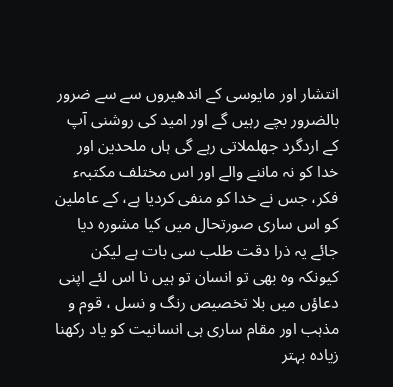انتشار اور مایوسی کے اندھیروں سے سے ضرور بالضرور بچے رہیں گے اور امید کی روشنی آپ کے اردگرد جھلملاتی رہے گی ہاں ملحدین اور خدا کو نہ ماننے والے اور اس مختلف مکتبہء فکر، جس نے خدا کو منفی کردیا ہے، کے عاملین کو اس ساری صورتحال میں کیا مشورہ دیا جائے یہ ذرا دقت طلب سی بات ہے لیکن کیونکہ وہ بھی تو انسان تو ہیں نا اس لئے اپنی دعاؤں میں بلا تخصیص رنگ و نسل ، قوم و مذہب اور مقام ساری ہی انسانیت کو یاد رکھنا زیادہ بہتر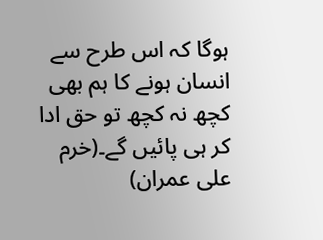ہوگا کہ اس طرح سے انسان ہونے کا ہم بھی کچھ نہ کچھ تو حق ادا کر ہی پائیں گے۔(خرم علی عمران)